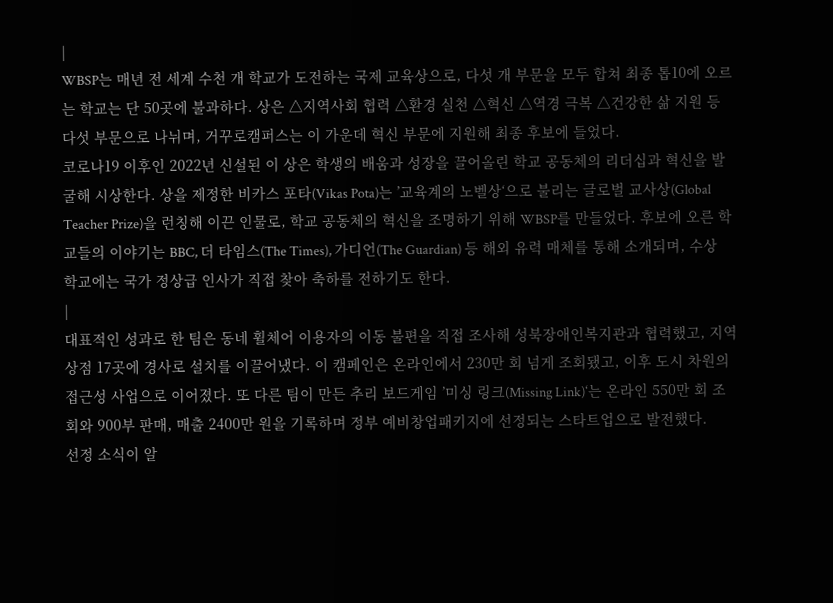|
WBSP는 매년 전 세계 수천 개 학교가 도전하는 국제 교육상으로, 다섯 개 부문을 모두 합쳐 최종 톱10에 오르는 학교는 단 50곳에 불과하다. 상은 △지역사회 협력 △환경 실천 △혁신 △역경 극복 △건강한 삶 지원 등 다섯 부문으로 나뉘며, 거꾸로캠퍼스는 이 가운데 혁신 부문에 지원해 최종 후보에 들었다.
코로나19 이후인 2022년 신설된 이 상은 학생의 배움과 성장을 끌어올린 학교 공동체의 리더십과 혁신을 발굴해 시상한다. 상을 제정한 비카스 포타(Vikas Pota)는 ’교육계의 노벨상‘으로 불리는 글로벌 교사상(Global Teacher Prize)을 런칭해 이끈 인물로, 학교 공동체의 혁신을 조명하기 위해 WBSP를 만들었다. 후보에 오른 학교들의 이야기는 BBC, 더 타임스(The Times), 가디언(The Guardian) 등 해외 유력 매체를 통해 소개되며, 수상 학교에는 국가 정상급 인사가 직접 찾아 축하를 전하기도 한다.
|
대표적인 성과로 한 팀은 동네 휠체어 이용자의 이동 불편을 직접 조사해 성북장애인복지관과 협력했고, 지역 상점 17곳에 경사로 설치를 이끌어냈다. 이 캠페인은 온라인에서 230만 회 넘게 조회됐고, 이후 도시 차원의 접근성 사업으로 이어졌다. 또 다른 팀이 만든 추리 보드게임 ’미싱 링크(Missing Link)‘는 온라인 550만 회 조회와 900부 판매, 매출 2400만 원을 기록하며 정부 예비창업패키지에 선정되는 스타트업으로 발전했다.
선정 소식이 알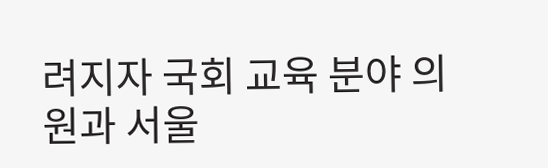려지자 국회 교육 분야 의원과 서울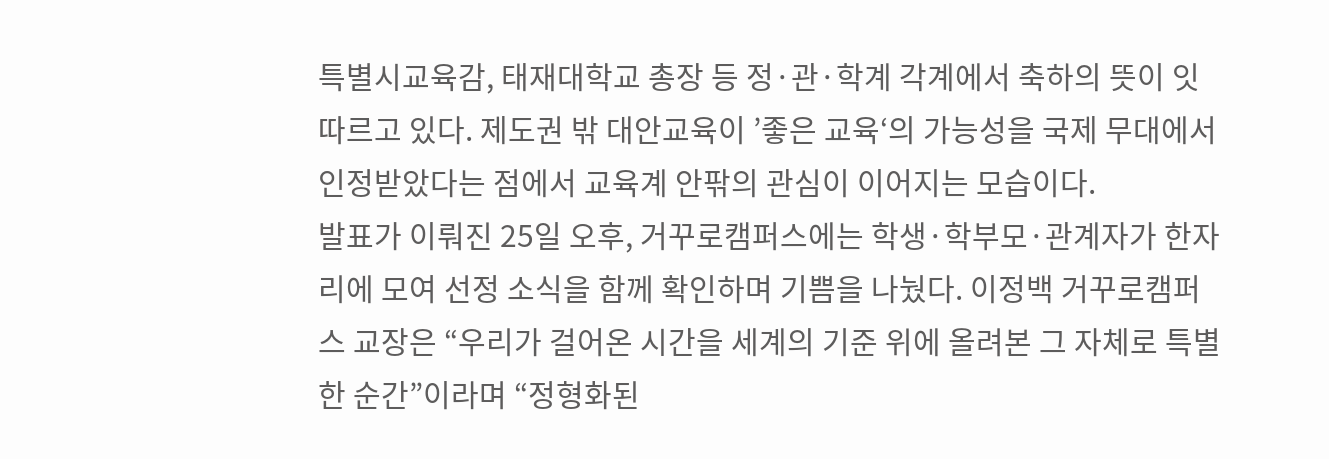특별시교육감, 태재대학교 총장 등 정·관·학계 각계에서 축하의 뜻이 잇따르고 있다. 제도권 밖 대안교육이 ’좋은 교육‘의 가능성을 국제 무대에서 인정받았다는 점에서 교육계 안팎의 관심이 이어지는 모습이다.
발표가 이뤄진 25일 오후, 거꾸로캠퍼스에는 학생·학부모·관계자가 한자리에 모여 선정 소식을 함께 확인하며 기쁨을 나눴다. 이정백 거꾸로캠퍼스 교장은 “우리가 걸어온 시간을 세계의 기준 위에 올려본 그 자체로 특별한 순간”이라며 “정형화된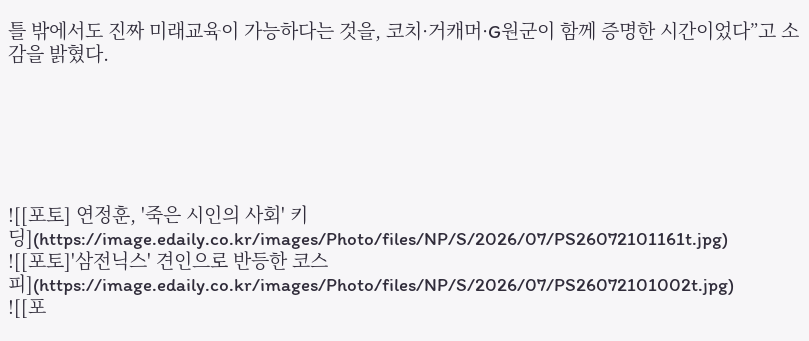틀 밖에서도 진짜 미래교육이 가능하다는 것을, 코치·거캐머·G원군이 함께 증명한 시간이었다”고 소감을 밝혔다.






![[포토] 연정훈, '죽은 시인의 사회' 키딩](https://image.edaily.co.kr/images/Photo/files/NP/S/2026/07/PS26072101161t.jpg)
![[포토]'삼전닉스' 견인으로 반등한 코스피](https://image.edaily.co.kr/images/Photo/files/NP/S/2026/07/PS26072101002t.jpg)
![[포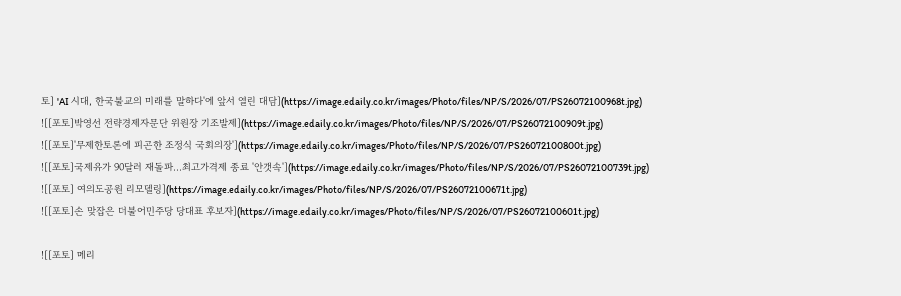토] 'AI 시대, 한국불교의 미래를 말하다'에 앞서 열린 대담](https://image.edaily.co.kr/images/Photo/files/NP/S/2026/07/PS26072100968t.jpg)
![[포토]박영선 전략경제자문단 위원장 기조발제](https://image.edaily.co.kr/images/Photo/files/NP/S/2026/07/PS26072100909t.jpg)
![[포토]'무제한토론에 피곤한 조정식 국회의장'](https://image.edaily.co.kr/images/Photo/files/NP/S/2026/07/PS26072100800t.jpg)
![[포토]국제유가 90달러 재돌파...최고가격제 종료 '안갯속'](https://image.edaily.co.kr/images/Photo/files/NP/S/2026/07/PS26072100739t.jpg)
![[포토] 여의도공원 리모델링](https://image.edaily.co.kr/images/Photo/files/NP/S/2026/07/PS26072100671t.jpg)
![[포토]손 맞잡은 더불어민주당 당대표 후보자](https://image.edaily.co.kr/images/Photo/files/NP/S/2026/07/PS26072100601t.jpg)

![[포토] 메리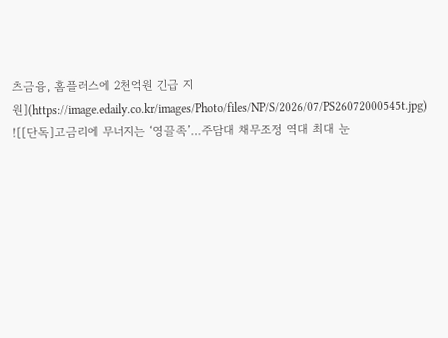츠금융, 홈플러스에 2천억원 긴급 지원](https://image.edaily.co.kr/images/Photo/files/NP/S/2026/07/PS26072000545t.jpg)
![[단독]고금리에 무너지는 ‘영끌족’…주담대 채무조정 역대 최대 눈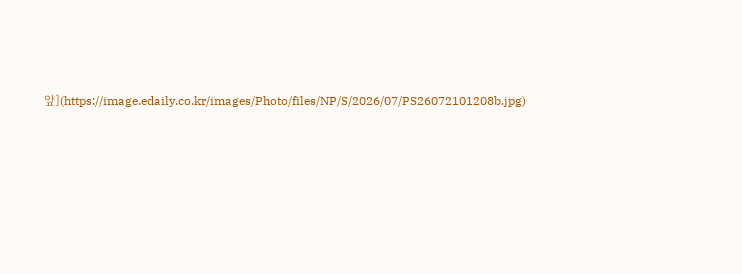앞](https://image.edaily.co.kr/images/Photo/files/NP/S/2026/07/PS26072101208b.jpg)